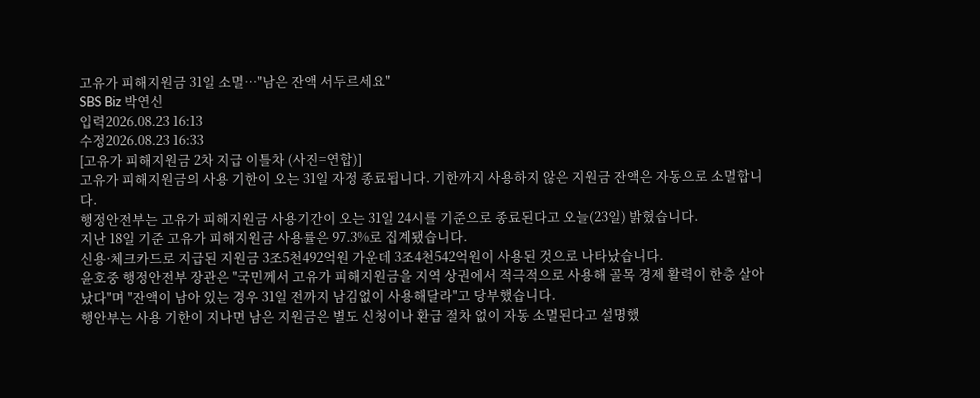고유가 피해지원금 31일 소멸…"남은 잔액 서두르세요"
SBS Biz 박연신
입력2026.08.23 16:13
수정2026.08.23 16:33
[고유가 피해지원금 2차 지급 이틀차 (사진=연합)]
고유가 피해지원금의 사용 기한이 오는 31일 자정 종료됩니다. 기한까지 사용하지 않은 지원금 잔액은 자동으로 소멸합니다.
행정안전부는 고유가 피해지원금 사용기간이 오는 31일 24시를 기준으로 종료된다고 오늘(23일) 밝혔습니다.
지난 18일 기준 고유가 피해지원금 사용률은 97.3%로 집계됐습니다.
신용·체크카드로 지급된 지원금 3조5천492억원 가운데 3조4천542억원이 사용된 것으로 나타났습니다.
윤호중 행정안전부 장관은 "국민께서 고유가 피해지원금을 지역 상권에서 적극적으로 사용해 골목 경제 활력이 한층 살아났다"며 "잔액이 남아 있는 경우 31일 전까지 남김없이 사용해달라"고 당부했습니다.
행안부는 사용 기한이 지나면 남은 지원금은 별도 신청이나 환급 절차 없이 자동 소멸된다고 설명했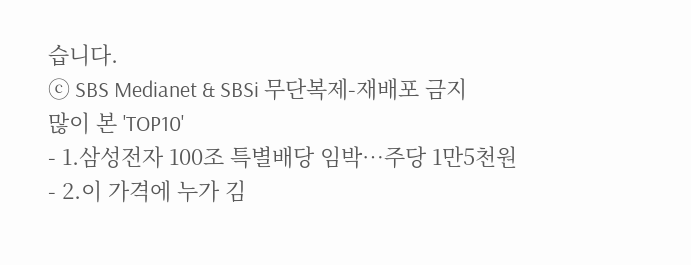습니다.
ⓒ SBS Medianet & SBSi 무단복제-재배포 금지
많이 본 'TOP10'
- 1.삼성전자 100조 특별배당 임박…주당 1만5천원
- 2.이 가격에 누가 김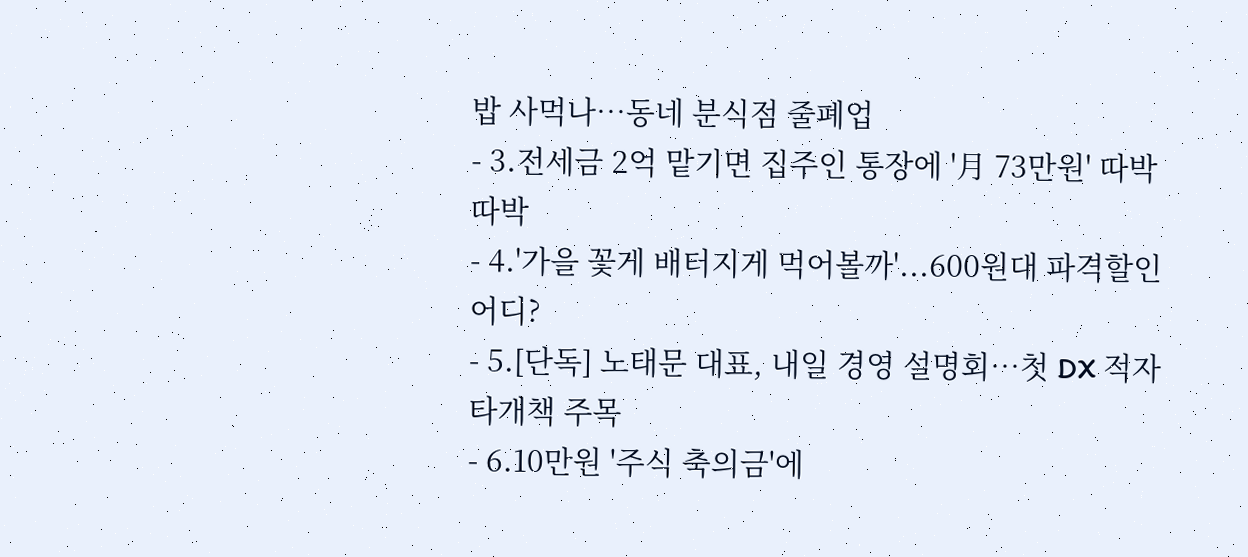밥 사먹나…동네 분식점 줄폐업
- 3.전세금 2억 맡기면 집주인 통장에 '月 73만원' 따박따박
- 4.'가을 꽃게 배터지게 먹어볼까'...600원대 파격할인 어디?
- 5.[단독] 노태문 대표, 내일 경영 설명회…첫 DX 적자 타개책 주목
- 6.10만원 '주식 축의금'에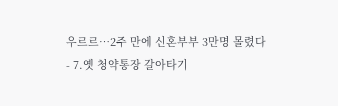우르르…2주 만에 신혼부부 3만명 몰렸다
- 7.옛 청약통장 갈아타기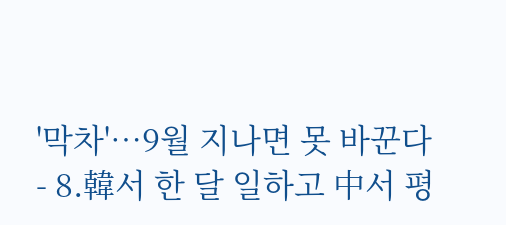'막차'…9월 지나면 못 바꾼다
- 8.韓서 한 달 일하고 中서 평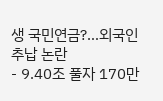생 국민연금?…외국인 추납 논란
- 9.40조 풀자 170만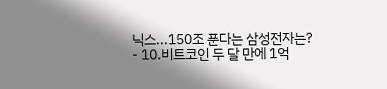닉스...150조 푼다는 삼성전자는?
- 10.비트코인 두 달 만에 1억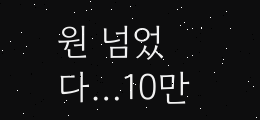원 넘었다…10만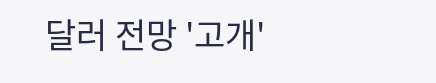달러 전망 '고개'